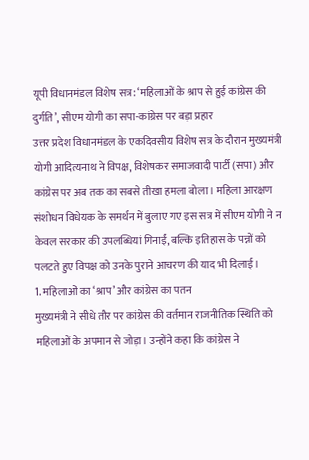यूपी विधानमंडल विशेष सत्र: ‘महिलाओं के श्राप से हुई कांग्रेस की दुर्गति’, सीएम योगी का सपा-कांग्रेस पर बड़ा प्रहार
उत्तर प्रदेश विधानमंडल के एकदिवसीय विशेष सत्र के दौरान मुख्यमंत्री योगी आदित्यनाथ ने विपक्ष, विशेषकर समाजवादी पार्टी (सपा) और कांग्रेस पर अब तक का सबसे तीखा हमला बोला। महिला आरक्षण संशोधन विधेयक के समर्थन में बुलाए गए इस सत्र में सीएम योगी ने न केवल सरकार की उपलब्धियां गिनाईं, बल्कि इतिहास के पन्नों को पलटते हुए विपक्ष को उनके पुराने आचरण की याद भी दिलाई।
1. महिलाओं का ‘श्राप’ और कांग्रेस का पतन
मुख्यमंत्री ने सीधे तौर पर कांग्रेस की वर्तमान राजनीतिक स्थिति को महिलाओं के अपमान से जोड़ा। उन्होंने कहा कि कांग्रेस ने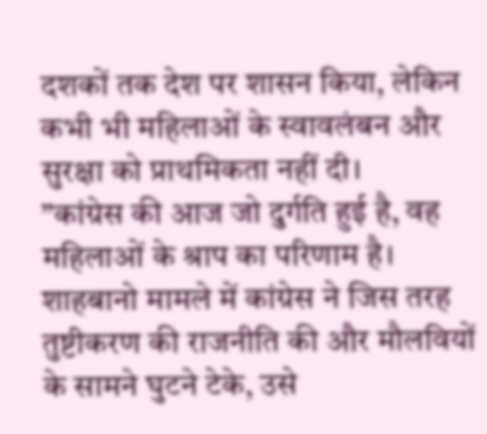दशकों तक देश पर शासन किया, लेकिन कभी भी महिलाओं के स्वावलंबन और सुरक्षा को प्राथमिकता नहीं दी।
”कांग्रेस की आज जो दुर्गति हुई है, वह महिलाओं के श्राप का परिणाम है। शाहबानो मामले में कांग्रेस ने जिस तरह तुष्टीकरण की राजनीति की और मौलवियों के सामने घुटने टेके, उसे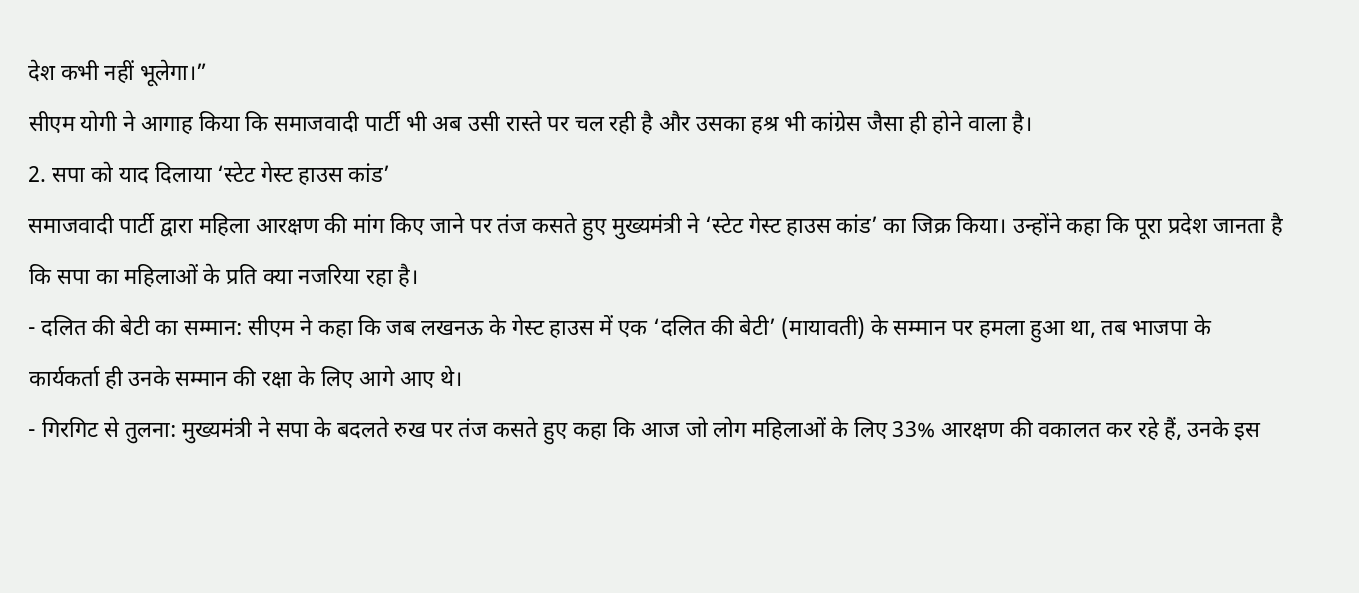देश कभी नहीं भूलेगा।”
सीएम योगी ने आगाह किया कि समाजवादी पार्टी भी अब उसी रास्ते पर चल रही है और उसका हश्र भी कांग्रेस जैसा ही होने वाला है।
2. सपा को याद दिलाया ‘स्टेट गेस्ट हाउस कांड’
समाजवादी पार्टी द्वारा महिला आरक्षण की मांग किए जाने पर तंज कसते हुए मुख्यमंत्री ने ‘स्टेट गेस्ट हाउस कांड’ का जिक्र किया। उन्होंने कहा कि पूरा प्रदेश जानता है कि सपा का महिलाओं के प्रति क्या नजरिया रहा है।
- दलित की बेटी का सम्मान: सीएम ने कहा कि जब लखनऊ के गेस्ट हाउस में एक ‘दलित की बेटी’ (मायावती) के सम्मान पर हमला हुआ था, तब भाजपा के कार्यकर्ता ही उनके सम्मान की रक्षा के लिए आगे आए थे।
- गिरगिट से तुलना: मुख्यमंत्री ने सपा के बदलते रुख पर तंज कसते हुए कहा कि आज जो लोग महिलाओं के लिए 33% आरक्षण की वकालत कर रहे हैं, उनके इस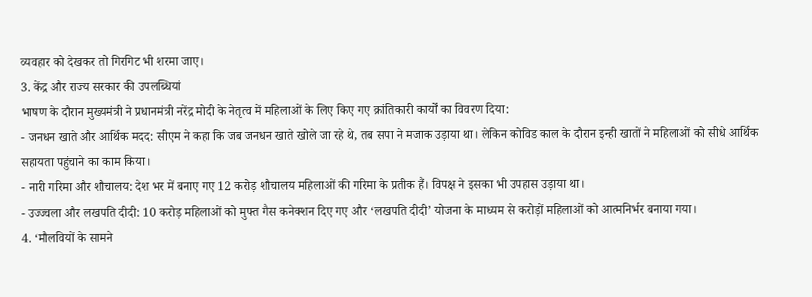व्यवहार को देखकर तो गिरगिट भी शरमा जाए।
3. केंद्र और राज्य सरकार की उपलब्धियां
भाषण के दौरान मुख्यमंत्री ने प्रधानमंत्री नरेंद्र मोदी के नेतृत्व में महिलाओं के लिए किए गए क्रांतिकारी कार्यों का विवरण दिया:
- जनधन खाते और आर्थिक मदद: सीएम ने कहा कि जब जनधन खाते खोले जा रहे थे, तब सपा ने मजाक उड़ाया था। लेकिन कोविड काल के दौरान इन्ही खातों ने महिलाओं को सीधे आर्थिक सहायता पहुंचाने का काम किया।
- नारी गरिमा और शौचालय: देश भर में बनाए गए 12 करोड़ शौचालय महिलाओं की गरिमा के प्रतीक हैं। विपक्ष ने इसका भी उपहास उड़ाया था।
- उज्ज्वला और लखपति दीदी: 10 करोड़ महिलाओं को मुफ्त गैस कनेक्शन दिए गए और ‘लखपति दीदी’ योजना के माध्यम से करोड़ों महिलाओं को आत्मनिर्भर बनाया गया।
4. ‘मौलवियों के सामने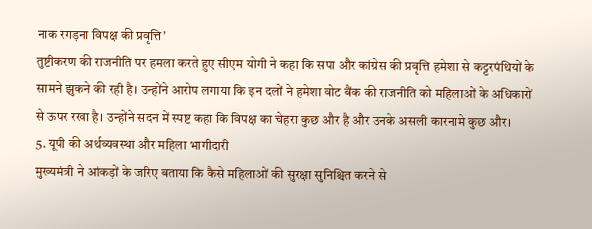नाक रगड़ना विपक्ष की प्रवृत्ति’
तुष्टीकरण की राजनीति पर हमला करते हुए सीएम योगी ने कहा कि सपा और कांग्रेस की प्रवृत्ति हमेशा से कट्टरपंथियों के सामने झुकने की रही है। उन्होंने आरोप लगाया कि इन दलों ने हमेशा वोट बैंक की राजनीति को महिलाओं के अधिकारों से ऊपर रखा है। उन्होंने सदन में स्पष्ट कहा कि विपक्ष का चेहरा कुछ और है और उनके असली कारनामे कुछ और।
5. यूपी की अर्थव्यवस्था और महिला भागीदारी
मुख्यमंत्री ने आंकड़ों के जरिए बताया कि कैसे महिलाओं की सुरक्षा सुनिश्चित करने से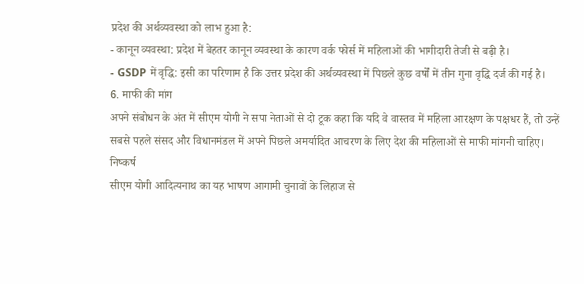प्रदेश की अर्थव्यवस्था को लाभ हुआ है:
- कानून व्यवस्था: प्रदेश में बेहतर कानून व्यवस्था के कारण वर्क फोर्स में महिलाओं की भागीदारी तेजी से बढ़ी है।
- GSDP में वृद्धि: इसी का परिणाम है कि उत्तर प्रदेश की अर्थव्यवस्था में पिछले कुछ वर्षों में तीन गुना वृद्धि दर्ज की गई है।
6. माफी की मांग
अपने संबोधन के अंत में सीएम योगी ने सपा नेताओं से दो टूक कहा कि यदि वे वास्तव में महिला आरक्षण के पक्षधर हैं, तो उन्हें सबसे पहले संसद और विधानमंडल में अपने पिछले अमर्यादित आचरण के लिए देश की महिलाओं से माफी मांगनी चाहिए।
निष्कर्ष
सीएम योगी आदित्यनाथ का यह भाषण आगामी चुनावों के लिहाज से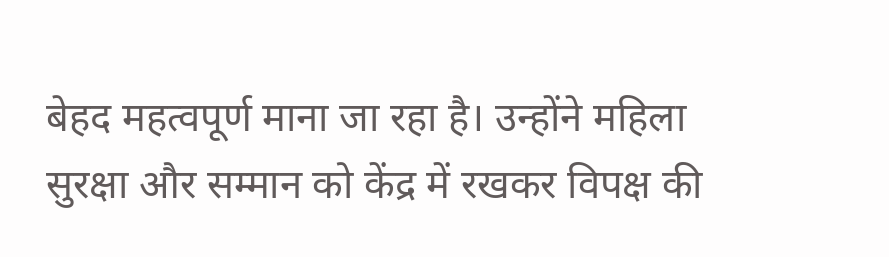बेहद महत्वपूर्ण माना जा रहा है। उन्होंने महिला सुरक्षा और सम्मान को केंद्र में रखकर विपक्ष की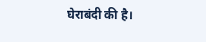घेराबंदी की है।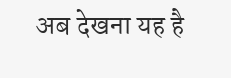अब देखना यह है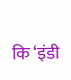कि ‘इंडी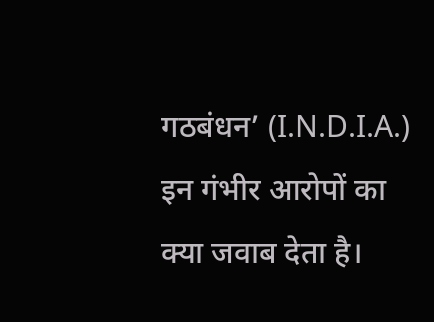गठबंधन’ (I.N.D.I.A.) इन गंभीर आरोपों का क्या जवाब देता है।